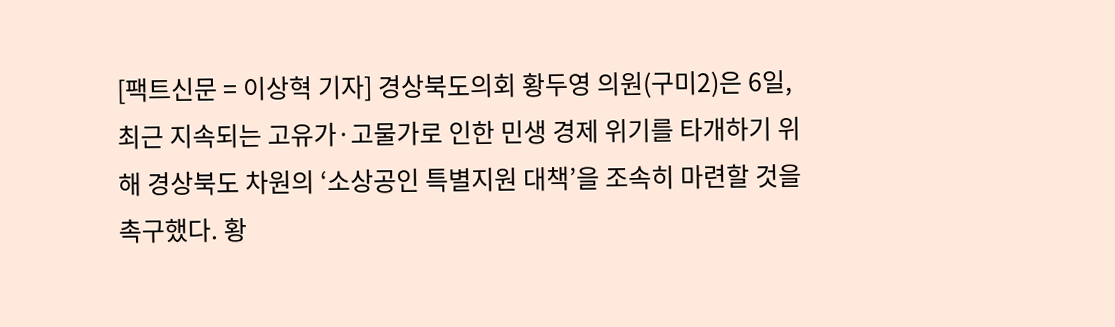[팩트신문 = 이상혁 기자] 경상북도의회 황두영 의원(구미2)은 6일, 최근 지속되는 고유가·고물가로 인한 민생 경제 위기를 타개하기 위해 경상북도 차원의 ‘소상공인 특별지원 대책’을 조속히 마련할 것을 촉구했다. 황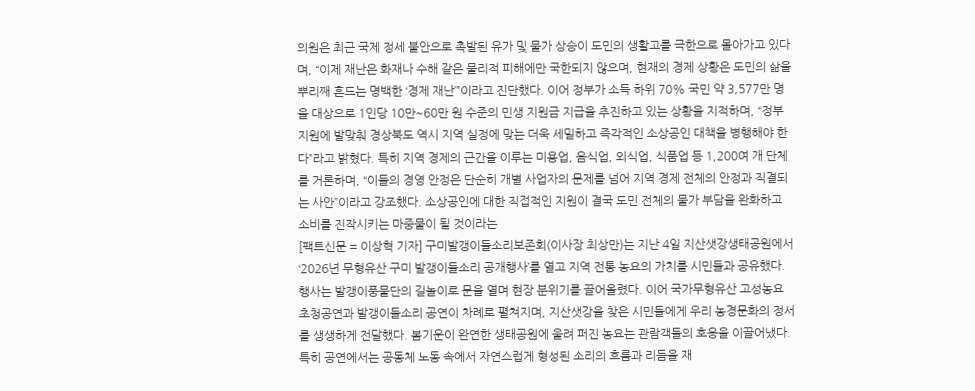의원은 최근 국제 정세 불안으로 촉발된 유가 및 물가 상승이 도민의 생활고를 극한으로 몰아가고 있다며, “이제 재난은 화재나 수해 같은 물리적 피해에만 국한되지 않으며, 현재의 경제 상황은 도민의 삶을 뿌리째 흔드는 명백한 ‘경제 재난’”이라고 진단했다. 이어 정부가 소득 하위 70% 국민 약 3,577만 명을 대상으로 1인당 10만~60만 원 수준의 민생 지원금 지급을 추진하고 있는 상황을 지적하며, “정부 지원에 발맞춰 경상북도 역시 지역 실정에 맞는 더욱 세밀하고 즉각적인 소상공인 대책을 병행해야 한다”라고 밝혔다. 특히 지역 경제의 근간을 이루는 미용업, 음식업, 외식업, 식품업 등 1,200여 개 단체를 거론하며, “이들의 경영 안정은 단순히 개별 사업자의 문제를 넘어 지역 경제 전체의 안정과 직결되는 사안”이라고 강조했다. 소상공인에 대한 직접적인 지원이 결국 도민 전체의 물가 부담을 완화하고 소비를 진작시키는 마중물이 될 것이라는
[팩트신문 = 이상혁 기자] 구미발갱이들소리보존회(이사장 최상만)는 지난 4일 지산샛강생태공원에서 ‘2026년 무형유산 구미 발갱이들소리 공개행사’를 열고 지역 전통 농요의 가치를 시민들과 공유했다. 행사는 발갱이풍물단의 길놀이로 문을 열며 현장 분위기를 끌어올렸다. 이어 국가무형유산 고성농요 초청공연과 발갱이들소리 공연이 차례로 펼쳐지며, 지산샛강을 찾은 시민들에게 우리 농경문화의 정서를 생생하게 전달했다. 봄기운이 완연한 생태공원에 울려 퍼진 농요는 관람객들의 호응을 이끌어냈다. 특히 공연에서는 공동체 노동 속에서 자연스럽게 형성된 소리의 흐름과 리듬을 재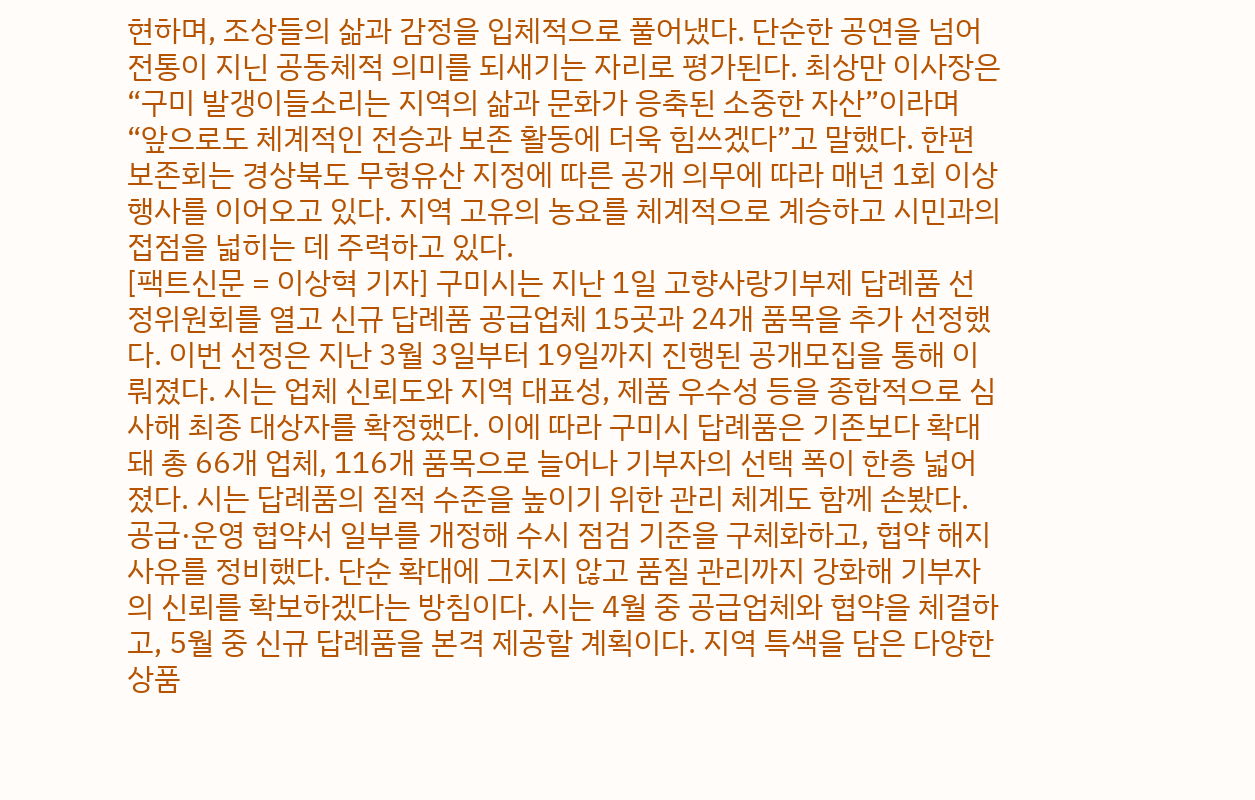현하며, 조상들의 삶과 감정을 입체적으로 풀어냈다. 단순한 공연을 넘어 전통이 지닌 공동체적 의미를 되새기는 자리로 평가된다. 최상만 이사장은 “구미 발갱이들소리는 지역의 삶과 문화가 응축된 소중한 자산”이라며 “앞으로도 체계적인 전승과 보존 활동에 더욱 힘쓰겠다”고 말했다. 한편 보존회는 경상북도 무형유산 지정에 따른 공개 의무에 따라 매년 1회 이상 행사를 이어오고 있다. 지역 고유의 농요를 체계적으로 계승하고 시민과의 접점을 넓히는 데 주력하고 있다.
[팩트신문 = 이상혁 기자] 구미시는 지난 1일 고향사랑기부제 답례품 선정위원회를 열고 신규 답례품 공급업체 15곳과 24개 품목을 추가 선정했다. 이번 선정은 지난 3월 3일부터 19일까지 진행된 공개모집을 통해 이뤄졌다. 시는 업체 신뢰도와 지역 대표성, 제품 우수성 등을 종합적으로 심사해 최종 대상자를 확정했다. 이에 따라 구미시 답례품은 기존보다 확대돼 총 66개 업체, 116개 품목으로 늘어나 기부자의 선택 폭이 한층 넓어졌다. 시는 답례품의 질적 수준을 높이기 위한 관리 체계도 함께 손봤다. 공급·운영 협약서 일부를 개정해 수시 점검 기준을 구체화하고, 협약 해지 사유를 정비했다. 단순 확대에 그치지 않고 품질 관리까지 강화해 기부자의 신뢰를 확보하겠다는 방침이다. 시는 4월 중 공급업체와 협약을 체결하고, 5월 중 신규 답례품을 본격 제공할 계획이다. 지역 특색을 담은 다양한 상품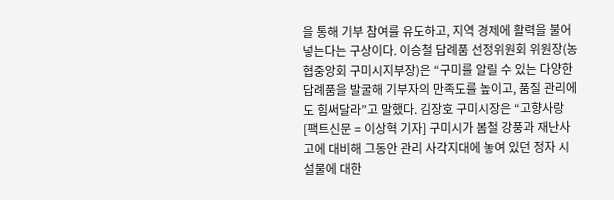을 통해 기부 참여를 유도하고, 지역 경제에 활력을 불어넣는다는 구상이다. 이승철 답례품 선정위원회 위원장(농협중앙회 구미시지부장)은 “구미를 알릴 수 있는 다양한 답례품을 발굴해 기부자의 만족도를 높이고, 품질 관리에도 힘써달라”고 말했다. 김장호 구미시장은 “고향사랑
[팩트신문 = 이상혁 기자] 구미시가 봄철 강풍과 재난사고에 대비해 그동안 관리 사각지대에 놓여 있던 정자 시설물에 대한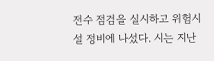전수 점검을 실시하고 위험시설 정비에 나섰다. 시는 지난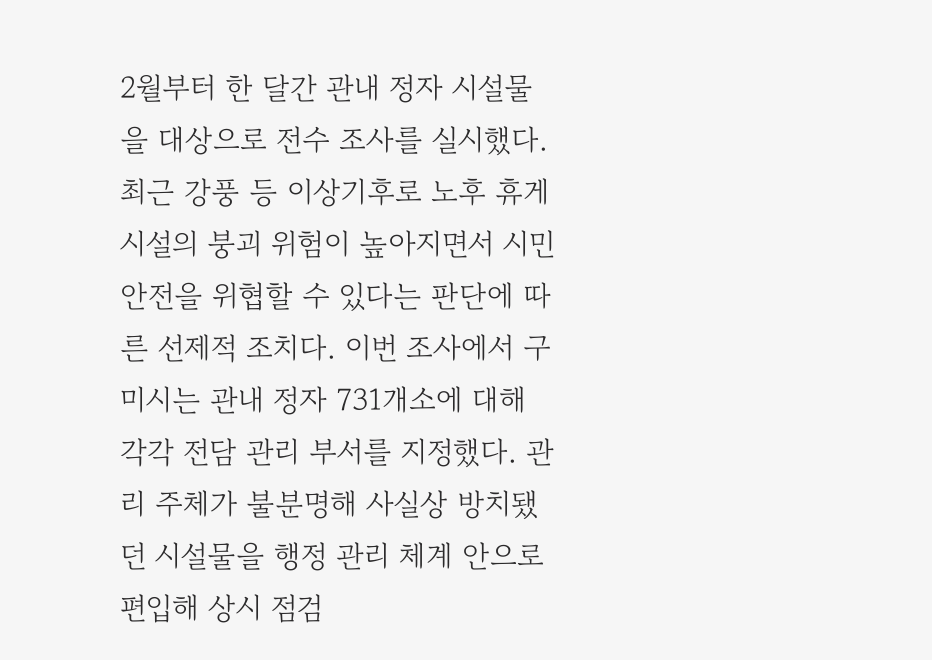2월부터 한 달간 관내 정자 시설물을 대상으로 전수 조사를 실시했다. 최근 강풍 등 이상기후로 노후 휴게시설의 붕괴 위험이 높아지면서 시민 안전을 위협할 수 있다는 판단에 따른 선제적 조치다. 이번 조사에서 구미시는 관내 정자 731개소에 대해 각각 전담 관리 부서를 지정했다. 관리 주체가 불분명해 사실상 방치됐던 시설물을 행정 관리 체계 안으로 편입해 상시 점검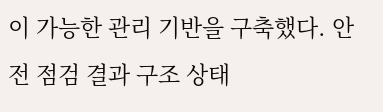이 가능한 관리 기반을 구축했다. 안전 점검 결과 구조 상태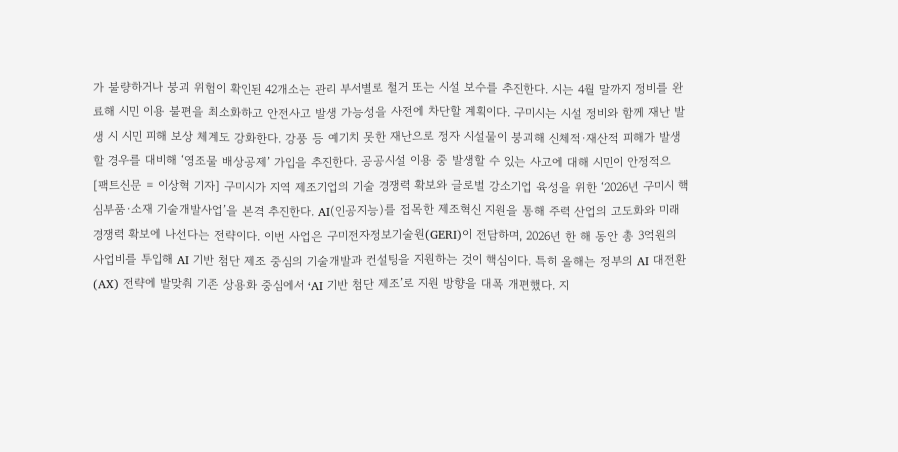가 불량하거나 붕괴 위험이 확인된 42개소는 관리 부서별로 철거 또는 시설 보수를 추진한다. 시는 4월 말까지 정비를 완료해 시민 이용 불편을 최소화하고 안전사고 발생 가능성을 사전에 차단할 계획이다. 구미시는 시설 정비와 함께 재난 발생 시 시민 피해 보상 체계도 강화한다. 강풍 등 예기치 못한 재난으로 정자 시설물이 붕괴해 신체적·재산적 피해가 발생할 경우를 대비해 ‘영조물 배상공제’ 가입을 추진한다. 공공시설 이용 중 발생할 수 있는 사고에 대해 시민이 안정적으
[팩트신문 = 이상혁 기자] 구미시가 지역 제조기업의 기술 경쟁력 확보와 글로벌 강소기업 육성을 위한 ‘2026년 구미시 핵심부품·소재 기술개발사업’을 본격 추진한다. AI(인공지능)를 접목한 제조혁신 지원을 통해 주력 산업의 고도화와 미래 경쟁력 확보에 나선다는 전략이다. 이번 사업은 구미전자정보기술원(GERI)이 전담하며, 2026년 한 해 동안 총 3억원의 사업비를 투입해 AI 기반 첨단 제조 중심의 기술개발과 컨설팅을 지원하는 것이 핵심이다. 특히 올해는 정부의 AI 대전환(AX) 전략에 발맞춰 기존 상용화 중심에서 ‘AI 기반 첨단 제조’로 지원 방향을 대폭 개편했다. 지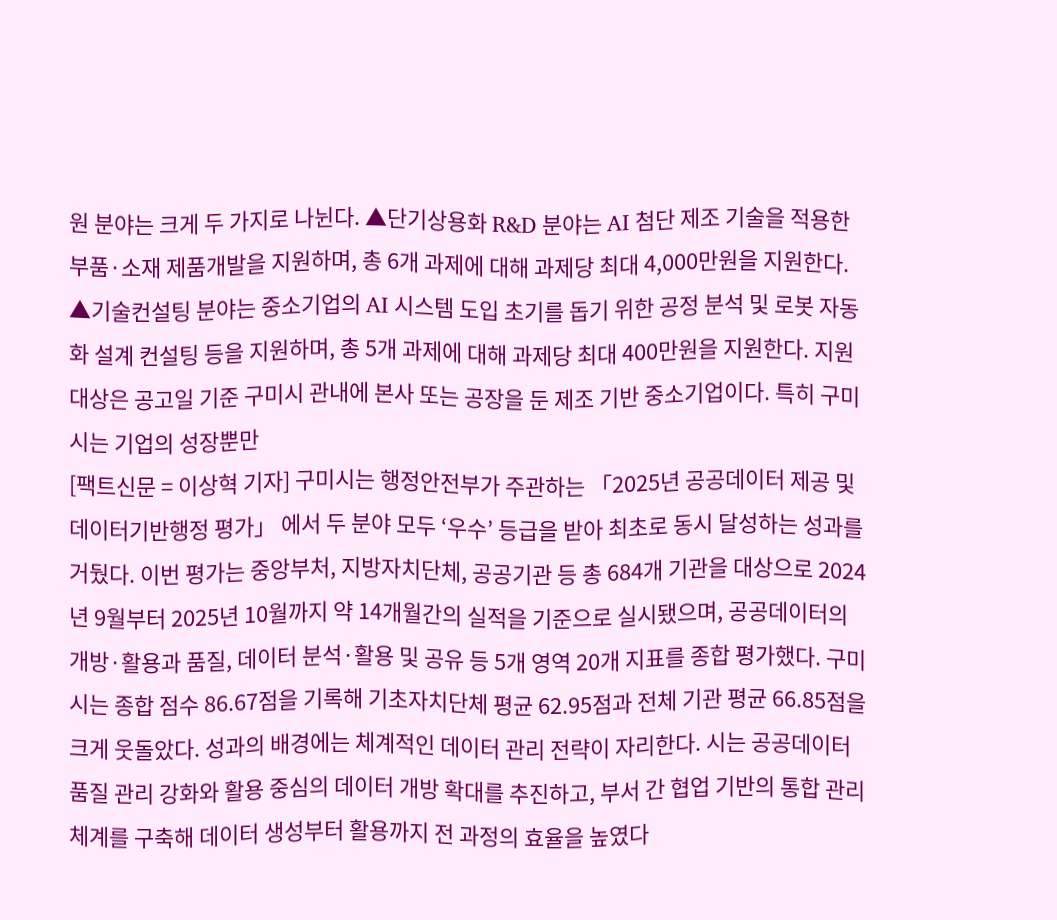원 분야는 크게 두 가지로 나뉜다. ▲단기상용화 R&D 분야는 AI 첨단 제조 기술을 적용한 부품·소재 제품개발을 지원하며, 총 6개 과제에 대해 과제당 최대 4,000만원을 지원한다. ▲기술컨설팅 분야는 중소기업의 AI 시스템 도입 초기를 돕기 위한 공정 분석 및 로봇 자동화 설계 컨설팅 등을 지원하며, 총 5개 과제에 대해 과제당 최대 400만원을 지원한다. 지원대상은 공고일 기준 구미시 관내에 본사 또는 공장을 둔 제조 기반 중소기업이다. 특히 구미시는 기업의 성장뿐만
[팩트신문 = 이상혁 기자] 구미시는 행정안전부가 주관하는 「2025년 공공데이터 제공 및 데이터기반행정 평가」 에서 두 분야 모두 ‘우수’ 등급을 받아 최초로 동시 달성하는 성과를 거뒀다. 이번 평가는 중앙부처, 지방자치단체, 공공기관 등 총 684개 기관을 대상으로 2024년 9월부터 2025년 10월까지 약 14개월간의 실적을 기준으로 실시됐으며, 공공데이터의 개방·활용과 품질, 데이터 분석·활용 및 공유 등 5개 영역 20개 지표를 종합 평가했다. 구미시는 종합 점수 86.67점을 기록해 기초자치단체 평균 62.95점과 전체 기관 평균 66.85점을 크게 웃돌았다. 성과의 배경에는 체계적인 데이터 관리 전략이 자리한다. 시는 공공데이터 품질 관리 강화와 활용 중심의 데이터 개방 확대를 추진하고, 부서 간 협업 기반의 통합 관리체계를 구축해 데이터 생성부터 활용까지 전 과정의 효율을 높였다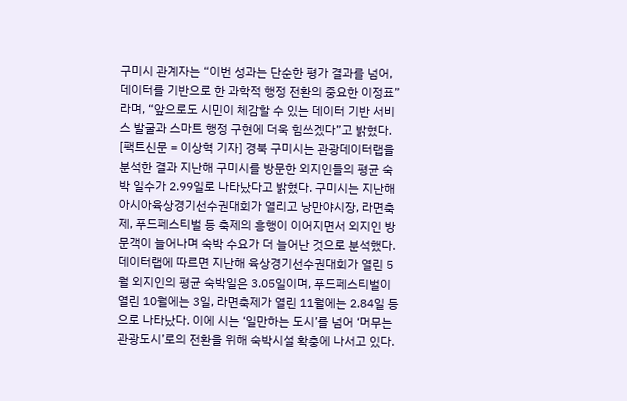구미시 관계자는 “이번 성과는 단순한 평가 결과를 넘어, 데이터를 기반으로 한 과학적 행정 전환의 중요한 이정표”라며, “앞으로도 시민이 체감할 수 있는 데이터 기반 서비스 발굴과 스마트 행정 구현에 더욱 힘쓰겠다”고 밝혔다.
[팩트신문 = 이상혁 기자] 경북 구미시는 관광데이터랩을 분석한 결과 지난해 구미시를 방문한 외지인들의 평균 숙박 일수가 2.99일로 나타났다고 밝혔다. 구미시는 지난해 아시아육상경기선수권대회가 열리고 낭만야시장, 라면축제, 푸드페스티벌 등 축제의 흥행이 이어지면서 외지인 방문객이 늘어나며 숙박 수요가 더 늘어난 것으로 분석했다. 데이터랩에 따르면 지난해 육상경기선수권대회가 열린 5월 외지인의 평균 숙박일은 3.05일이며, 푸드페스티벌이 열린 10월에는 3일, 라면축제가 열린 11월에는 2.84일 등으로 나타났다. 이에 시는 ‘일만하는 도시’를 넘어 ‘머무는 관광도시’로의 전환을 위해 숙박시설 확충에 나서고 있다.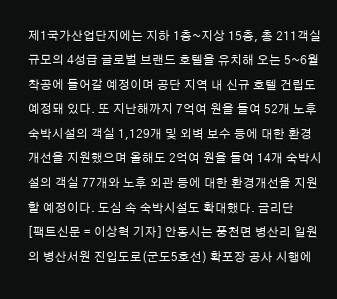제1국가산업단지에는 지하 1층~지상 15층, 총 211객실 규모의 4성급 글로벌 브랜드 호텔을 유치해 오는 5~6월 착공에 들어갈 예정이며 공단 지역 내 신규 호텔 건립도 예정돼 있다. 또 지난해까지 7억여 원을 들여 52개 노후 숙박시설의 객실 1,129개 및 외벽 보수 등에 대한 환경 개선을 지원했으며 올해도 2억여 원을 들여 14개 숙박시설의 객실 77개와 노후 외관 등에 대한 환경개선을 지원할 예정이다. 도심 속 숙박시설도 확대했다. 금리단
[팩트신문 = 이상혁 기자] 안동시는 풍천면 병산리 일원의 병산서원 진입도로(군도5호선) 확포장 공사 시행에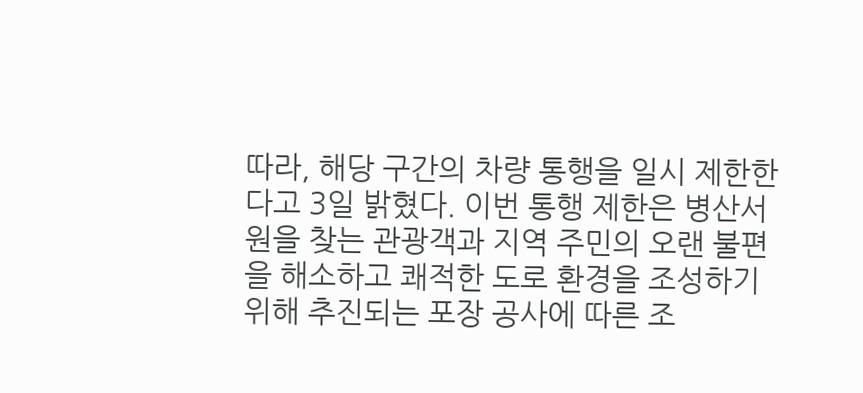따라, 해당 구간의 차량 통행을 일시 제한한다고 3일 밝혔다. 이번 통행 제한은 병산서원을 찾는 관광객과 지역 주민의 오랜 불편을 해소하고 쾌적한 도로 환경을 조성하기 위해 추진되는 포장 공사에 따른 조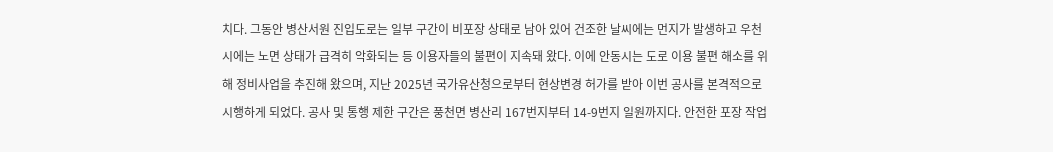치다. 그동안 병산서원 진입도로는 일부 구간이 비포장 상태로 남아 있어 건조한 날씨에는 먼지가 발생하고 우천 시에는 노면 상태가 급격히 악화되는 등 이용자들의 불편이 지속돼 왔다. 이에 안동시는 도로 이용 불편 해소를 위해 정비사업을 추진해 왔으며, 지난 2025년 국가유산청으로부터 현상변경 허가를 받아 이번 공사를 본격적으로 시행하게 되었다. 공사 및 통행 제한 구간은 풍천면 병산리 167번지부터 14-9번지 일원까지다. 안전한 포장 작업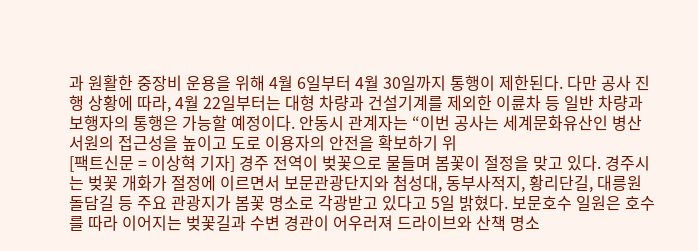과 원활한 중장비 운용을 위해 4월 6일부터 4월 30일까지 통행이 제한된다. 다만 공사 진행 상황에 따라, 4월 22일부터는 대형 차량과 건설기계를 제외한 이륜차 등 일반 차량과 보행자의 통행은 가능할 예정이다. 안동시 관계자는 “이번 공사는 세계문화유산인 병산서원의 접근성을 높이고 도로 이용자의 안전을 확보하기 위
[팩트신문 = 이상혁 기자] 경주 전역이 벚꽃으로 물들며 봄꽃이 절정을 맞고 있다. 경주시는 벚꽃 개화가 절정에 이르면서 보문관광단지와 첨성대, 동부사적지, 황리단길, 대릉원 돌담길 등 주요 관광지가 봄꽃 명소로 각광받고 있다고 5일 밝혔다. 보문호수 일원은 호수를 따라 이어지는 벚꽃길과 수변 경관이 어우러져 드라이브와 산책 명소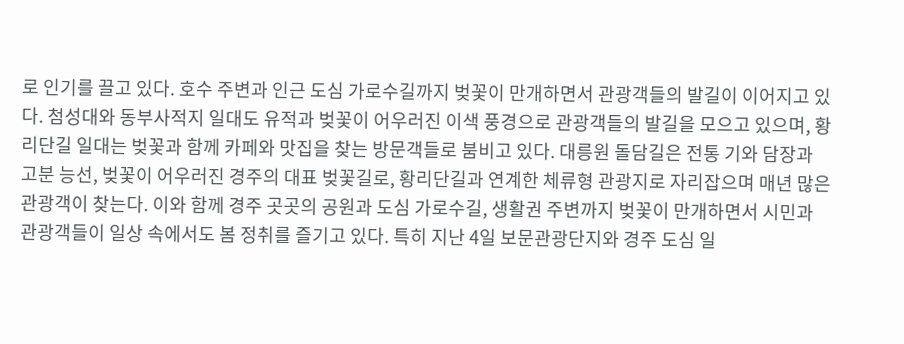로 인기를 끌고 있다. 호수 주변과 인근 도심 가로수길까지 벚꽃이 만개하면서 관광객들의 발길이 이어지고 있다. 첨성대와 동부사적지 일대도 유적과 벚꽃이 어우러진 이색 풍경으로 관광객들의 발길을 모으고 있으며, 황리단길 일대는 벚꽃과 함께 카페와 맛집을 찾는 방문객들로 붐비고 있다. 대릉원 돌담길은 전통 기와 담장과 고분 능선, 벚꽃이 어우러진 경주의 대표 벚꽃길로, 황리단길과 연계한 체류형 관광지로 자리잡으며 매년 많은 관광객이 찾는다. 이와 함께 경주 곳곳의 공원과 도심 가로수길, 생활권 주변까지 벚꽃이 만개하면서 시민과 관광객들이 일상 속에서도 봄 정취를 즐기고 있다. 특히 지난 4일 보문관광단지와 경주 도심 일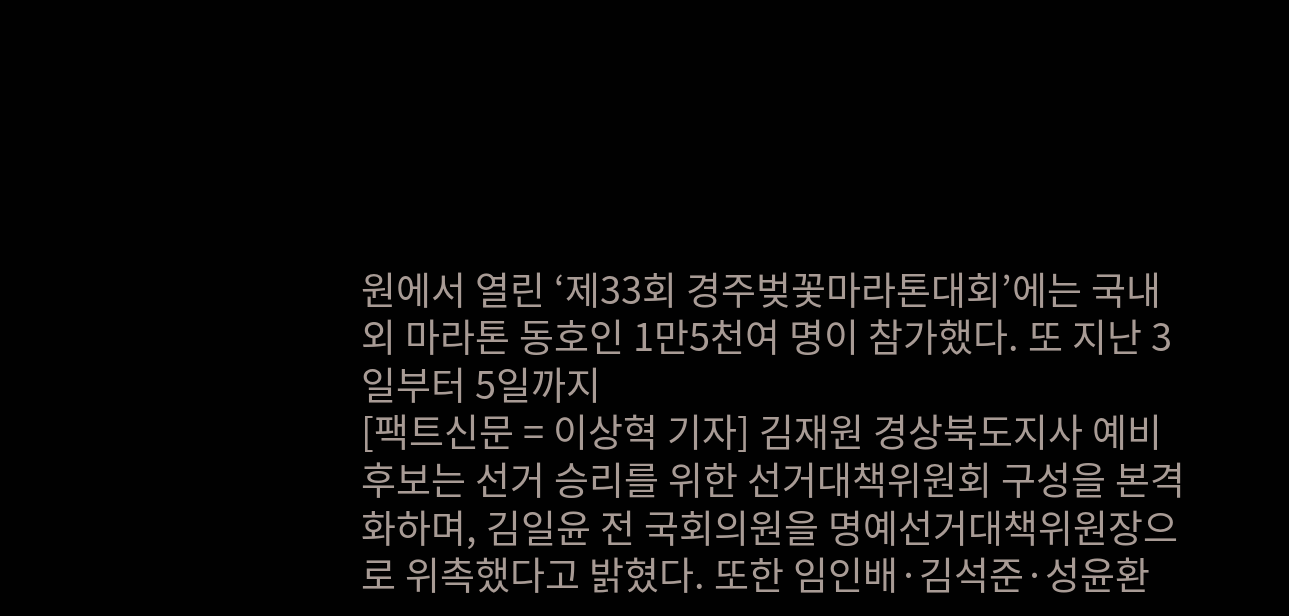원에서 열린 ‘제33회 경주벚꽃마라톤대회’에는 국내외 마라톤 동호인 1만5천여 명이 참가했다. 또 지난 3일부터 5일까지
[팩트신문 = 이상혁 기자] 김재원 경상북도지사 예비후보는 선거 승리를 위한 선거대책위원회 구성을 본격화하며, 김일윤 전 국회의원을 명예선거대책위원장으로 위촉했다고 밝혔다. 또한 임인배·김석준·성윤환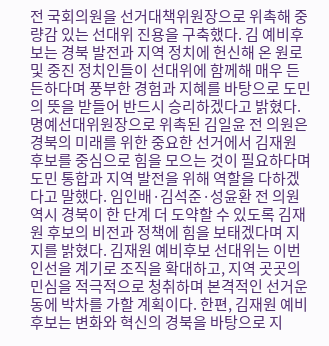전 국회의원을 선거대책위원장으로 위촉해 중량감 있는 선대위 진용을 구축했다. 김 예비후보는 경북 발전과 지역 정치에 헌신해 온 원로 및 중진 정치인들이 선대위에 함께해 매우 든든하다며 풍부한 경험과 지혜를 바탕으로 도민의 뜻을 받들어 반드시 승리하겠다고 밝혔다. 명예선대위원장으로 위촉된 김일윤 전 의원은 경북의 미래를 위한 중요한 선거에서 김재원 후보를 중심으로 힘을 모으는 것이 필요하다며 도민 통합과 지역 발전을 위해 역할을 다하겠다고 말했다. 임인배·김석준·성윤환 전 의원 역시 경북이 한 단계 더 도약할 수 있도록 김재원 후보의 비전과 정책에 힘을 보태겠다며 지지를 밝혔다. 김재원 예비후보 선대위는 이번 인선을 계기로 조직을 확대하고, 지역 곳곳의 민심을 적극적으로 청취하며 본격적인 선거운동에 박차를 가할 계획이다. 한편, 김재원 예비후보는 변화와 혁신의 경북을 바탕으로 지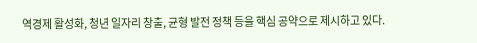역경제 활성화, 청년 일자리 창출, 균형 발전 정책 등을 핵심 공약으로 제시하고 있다.